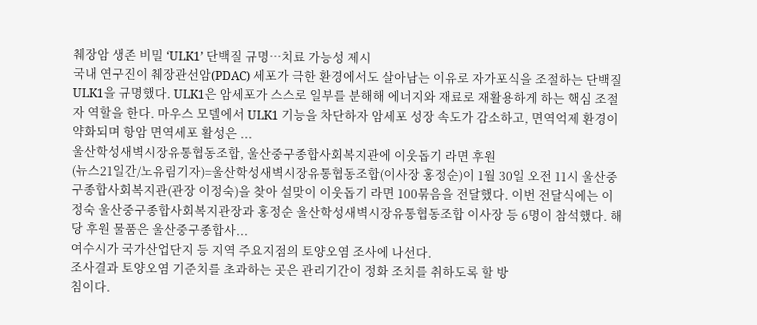췌장암 생존 비밀 ‘ULK1’ 단백질 규명…치료 가능성 제시
국내 연구진이 췌장관선암(PDAC) 세포가 극한 환경에서도 살아남는 이유로 자가포식을 조절하는 단백질 ULK1을 규명했다. ULK1은 암세포가 스스로 일부를 분해해 에너지와 재료로 재활용하게 하는 핵심 조절자 역할을 한다. 마우스 모델에서 ULK1 기능을 차단하자 암세포 성장 속도가 감소하고, 면역억제 환경이 약화되며 항암 면역세포 활성은 ...
울산학성새벽시장유통협동조합, 울산중구종합사회복지관에 이웃돕기 라면 후원
(뉴스21일간/노유림기자)=울산학성새벽시장유통협동조합(이사장 홍정순)이 1월 30일 오전 11시 울산중구종합사회복지관(관장 이정숙)을 찾아 설맞이 이웃돕기 라면 100묶음을 전달했다. 이번 전달식에는 이정숙 울산중구종합사회복지관장과 홍정순 울산학성새벽시장유통협동조합 이사장 등 6명이 참석했다. 해당 후원 물품은 울산중구종합사...
여수시가 국가산업단지 등 지역 주요지점의 토양오염 조사에 나선다.
조사결과 토양오염 기준치를 초과하는 곳은 관리기간이 정화 조치를 취하도록 할 방
침이다.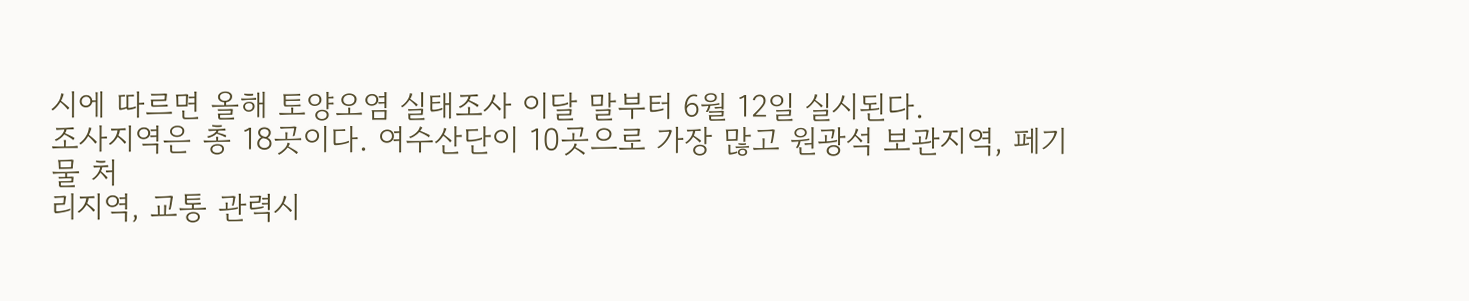시에 따르면 올해 토양오염 실태조사 이달 말부터 6월 12일 실시된다.
조사지역은 총 18곳이다. 여수산단이 10곳으로 가장 많고 원광석 보관지역, 페기물 처
리지역, 교통 관력시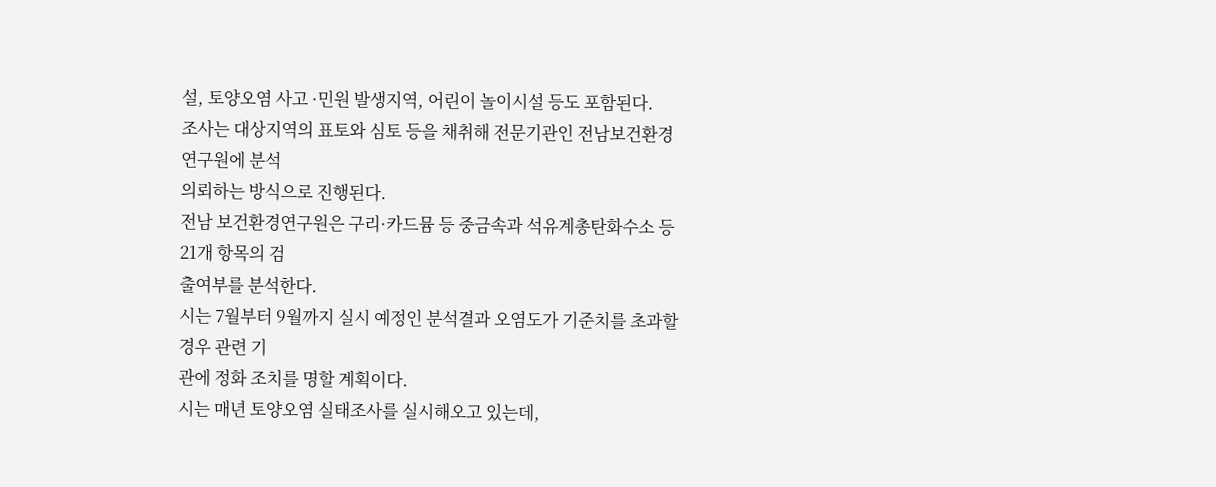설, 토양오염 사고 ·민원 발생지역, 어린이 놀이시설 등도 포함된다.
조사는 대상지역의 표토와 심토 등을 채취해 전문기관인 전남보건환경연구원에 분석
의뢰하는 방식으로 진행된다.
전남 보건환경연구원은 구리·카드뮴 등 중금속과 석유계총탄화수소 등 21개 항목의 검
출여부를 분석한다.
시는 7월부터 9월까지 실시 예정인 분석결과 오염도가 기준치를 초과할 경우 관련 기
관에 정화 조치를 명할 계획이다.
시는 매년 토양오염 실태조사를 실시해오고 있는데,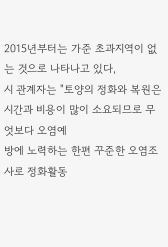2015년부터는 가준 초과지역이 없
는 것으로 나타나고 있다,
시 관계자는 "토양의 정화와 복원은 시간과 비용이 많이 소요되므로 무엇보다 오염예
방에 노력하는 한편 꾸준한 오염조사로 정화활동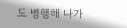도 병행해 나가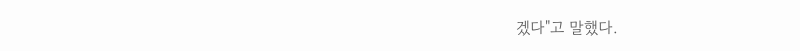겠다"고 말했다.